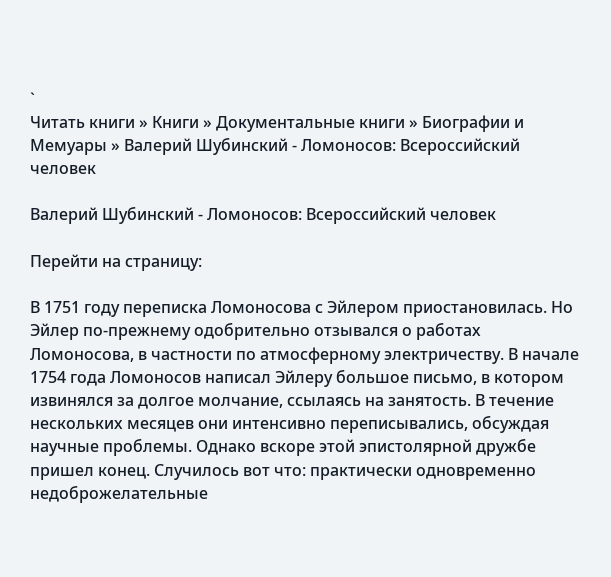`
Читать книги » Книги » Документальные книги » Биографии и Мемуары » Валерий Шубинский - Ломоносов: Всероссийский человек

Валерий Шубинский - Ломоносов: Всероссийский человек

Перейти на страницу:

В 1751 году переписка Ломоносова с Эйлером приостановилась. Но Эйлер по-прежнему одобрительно отзывался о работах Ломоносова, в частности по атмосферному электричеству. В начале 1754 года Ломоносов написал Эйлеру большое письмо, в котором извинялся за долгое молчание, ссылаясь на занятость. В течение нескольких месяцев они интенсивно переписывались, обсуждая научные проблемы. Однако вскоре этой эпистолярной дружбе пришел конец. Случилось вот что: практически одновременно недоброжелательные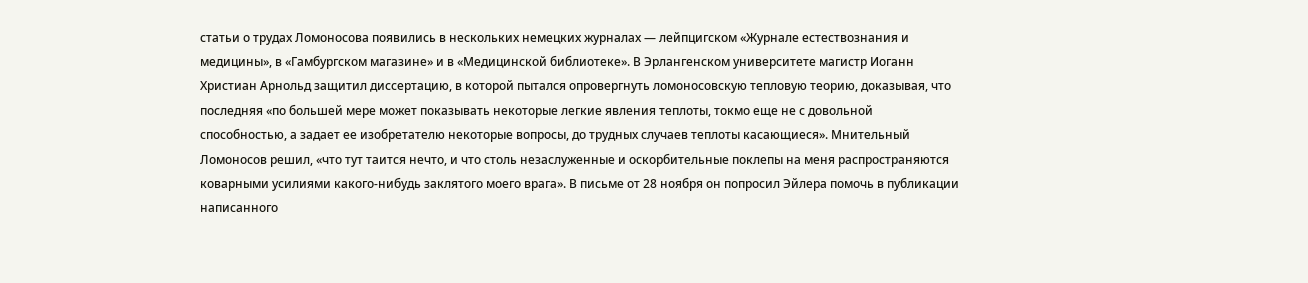статьи о трудах Ломоносова появились в нескольких немецких журналах — лейпцигском «Журнале естествознания и медицины», в «Гамбургском магазине» и в «Медицинской библиотеке». В Эрлангенском университете магистр Иоганн Христиан Арнольд защитил диссертацию, в которой пытался опровергнуть ломоносовскую тепловую теорию, доказывая, что последняя «по большей мере может показывать некоторые легкие явления теплоты, токмо еще не с довольной способностью, а задает ее изобретателю некоторые вопросы, до трудных случаев теплоты касающиеся». Мнительный Ломоносов решил, «что тут таится нечто, и что столь незаслуженные и оскорбительные поклепы на меня распространяются коварными усилиями какого-нибудь заклятого моего врага». В письме от 28 ноября он попросил Эйлера помочь в публикации написанного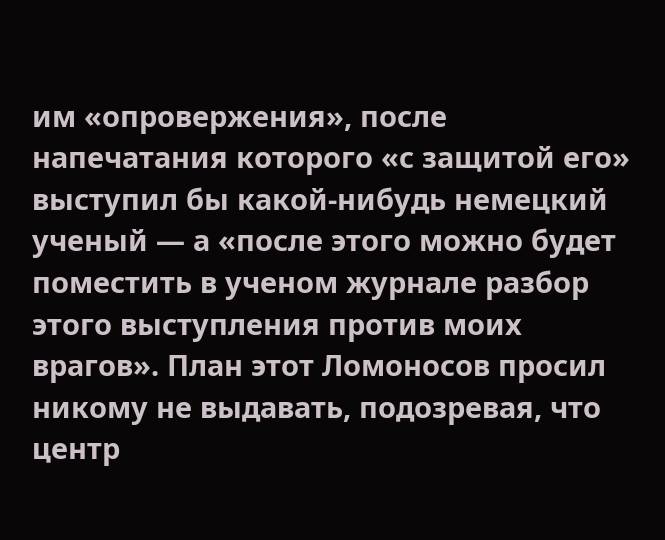им «опровержения», после напечатания которого «с защитой его» выступил бы какой-нибудь немецкий ученый — а «после этого можно будет поместить в ученом журнале разбор этого выступления против моих врагов». План этот Ломоносов просил никому не выдавать, подозревая, что центр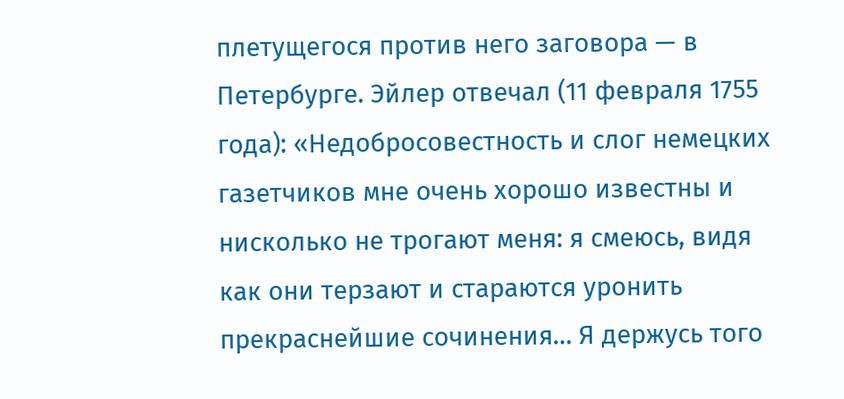плетущегося против него заговора — в Петербурге. Эйлер отвечал (11 февраля 1755 года): «Недобросовестность и слог немецких газетчиков мне очень хорошо известны и нисколько не трогают меня: я смеюсь, видя как они терзают и стараются уронить прекраснейшие сочинения… Я держусь того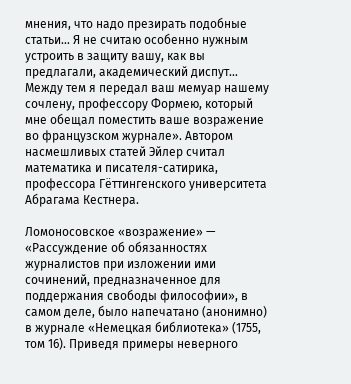мнения, что надо презирать подобные статьи… Я не считаю особенно нужным устроить в защиту вашу, как вы предлагали, академический диспут… Между тем я передал ваш мемуар нашему сочлену, профессору Формею, который мне обещал поместить ваше возражение во французском журнале». Автором насмешливых статей Эйлер считал математика и писателя-сатирика, профессора Гёттингенского университета Абрагама Кестнера.

Ломоносовское «возражение» — «Рассуждение об обязанностях журналистов при изложении ими сочинений, предназначенное для поддержания свободы философии», в самом деле, было напечатано (анонимно) в журнале «Немецкая библиотека» (1755, том 16). Приведя примеры неверного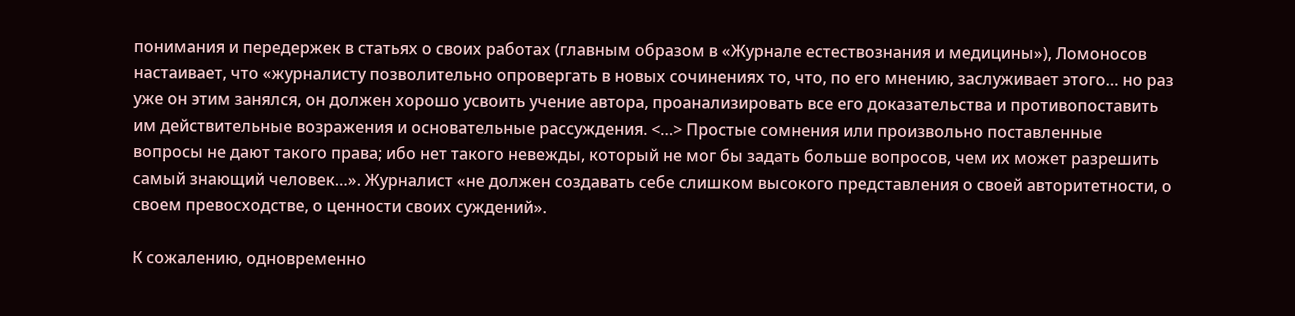понимания и передержек в статьях о своих работах (главным образом в «Журнале естествознания и медицины»), Ломоносов настаивает, что «журналисту позволительно опровергать в новых сочинениях то, что, по его мнению, заслуживает этого… но раз уже он этим занялся, он должен хорошо усвоить учение автора, проанализировать все его доказательства и противопоставить им действительные возражения и основательные рассуждения. <…> Простые сомнения или произвольно поставленные вопросы не дают такого права; ибо нет такого невежды, который не мог бы задать больше вопросов, чем их может разрешить самый знающий человек…». Журналист «не должен создавать себе слишком высокого представления о своей авторитетности, о своем превосходстве, о ценности своих суждений».

К сожалению, одновременно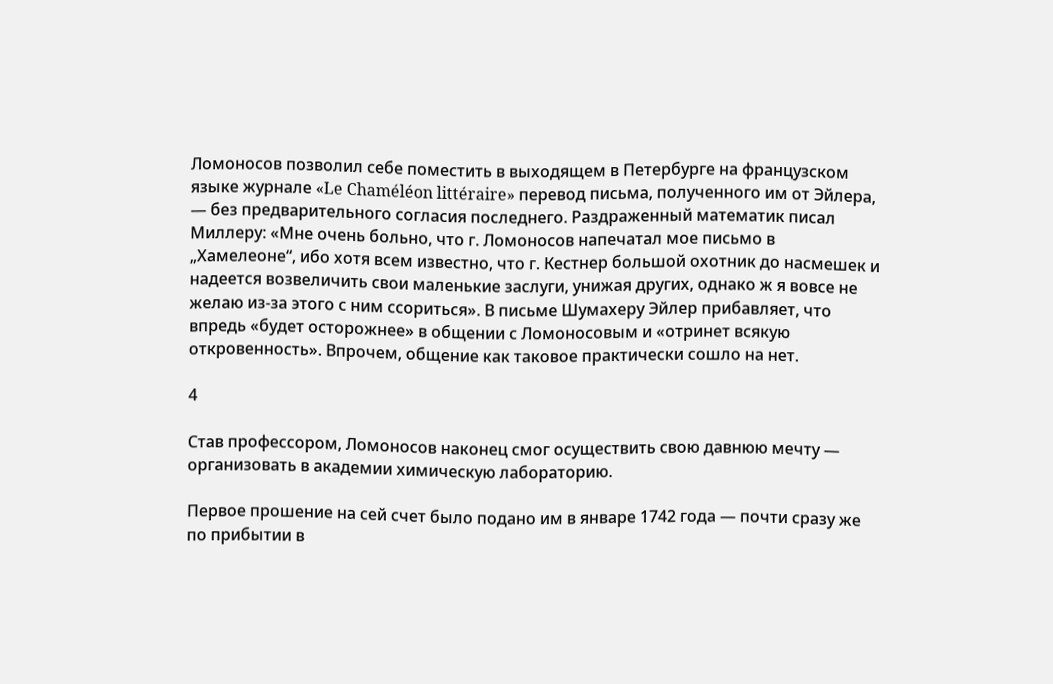Ломоносов позволил себе поместить в выходящем в Петербурге на французском языке журнале «Le Chaméléon littéraire» перевод письма, полученного им от Эйлера, — без предварительного согласия последнего. Раздраженный математик писал Миллеру: «Мне очень больно, что г. Ломоносов напечатал мое письмо в „Хамелеоне“, ибо хотя всем известно, что г. Кестнер большой охотник до насмешек и надеется возвеличить свои маленькие заслуги, унижая других, однако ж я вовсе не желаю из-за этого с ним ссориться». В письме Шумахеру Эйлер прибавляет, что впредь «будет осторожнее» в общении с Ломоносовым и «отринет всякую откровенность». Впрочем, общение как таковое практически сошло на нет.

4

Став профессором, Ломоносов наконец смог осуществить свою давнюю мечту — организовать в академии химическую лабораторию.

Первое прошение на сей счет было подано им в январе 1742 года — почти сразу же по прибытии в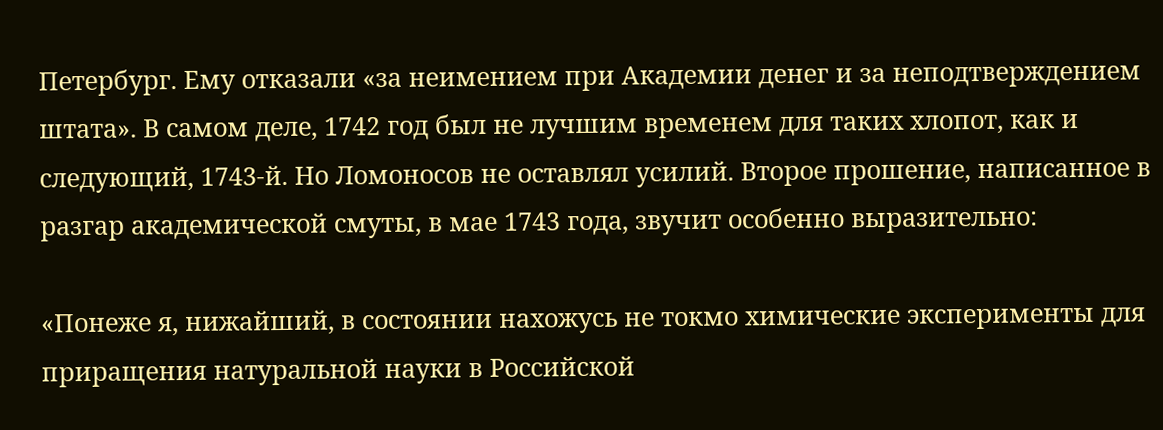Петербург. Ему отказали «за неимением при Академии денег и за неподтверждением штата». В самом деле, 1742 год был не лучшим временем для таких хлопот, как и следующий, 1743-й. Но Ломоносов не оставлял усилий. Второе прошение, написанное в разгар академической смуты, в мае 1743 года, звучит особенно выразительно:

«Понеже я, нижайший, в состоянии нахожусь не токмо химические эксперименты для приращения натуральной науки в Российской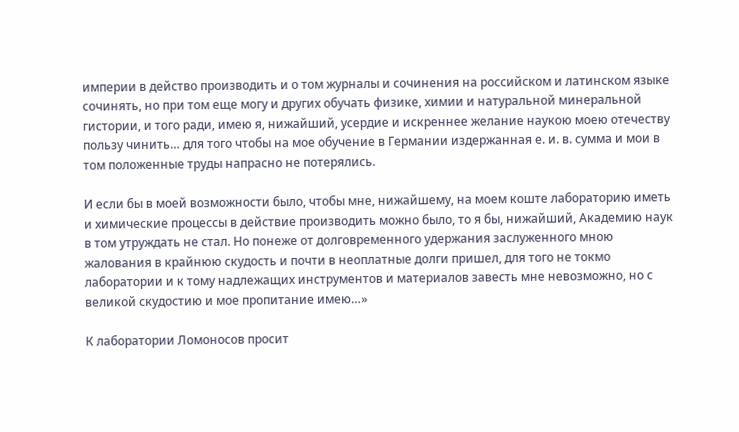империи в действо производить и о том журналы и сочинения на российском и латинском языке сочинять, но при том еще могу и других обучать физике, химии и натуральной минеральной гистории, и того ради, имею я, нижайший, усердие и искреннее желание наукою моею отечеству пользу чинить… для того чтобы на мое обучение в Германии издержанная е. и. в. сумма и мои в том положенные труды напрасно не потерялись.

И если бы в моей возможности было, чтобы мне, нижайшему, на моем коште лабораторию иметь и химические процессы в действие производить можно было, то я бы, нижайший, Академию наук в том утруждать не стал. Но понеже от долговременного удержания заслуженного мною жалования в крайнюю скудость и почти в неоплатные долги пришел, для того не токмо лаборатории и к тому надлежащих инструментов и материалов завесть мне невозможно, но с великой скудостию и мое пропитание имею…»

К лаборатории Ломоносов просит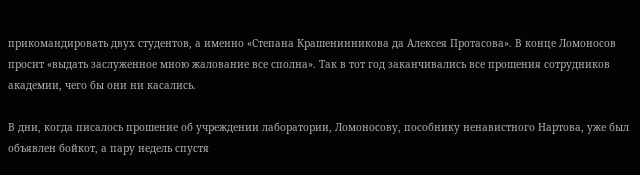прикомандировать двух студентов, а именно «Степана Крашенинникова да Алексея Протасова». В конце Ломоносов просит «выдать заслуженное мною жалование все сполна». Так в тот год заканчивались все прошения сотрудников академии, чего бы они ни касались.

В дни, когда писалось прошение об учреждении лаборатории, Ломоносову, пособнику ненавистного Нартова, уже был объявлен бойкот, а пару недель спустя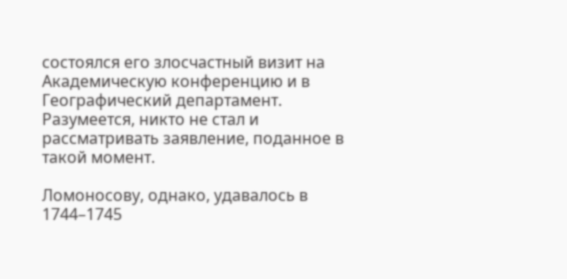состоялся его злосчастный визит на Академическую конференцию и в Географический департамент. Разумеется, никто не стал и рассматривать заявление, поданное в такой момент.

Ломоносову, однако, удавалось в 1744–1745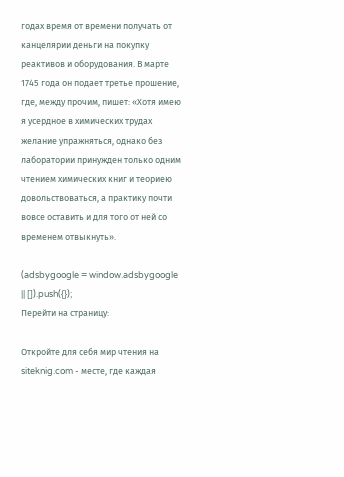годах время от времени получать от канцелярии деньги на покупку реактивов и оборудования. В марте 1745 года он подает третье прошение, где, между прочим, пишет: «Хотя имею я усердное в химических трудах желание упражняться, однако без лаборатории принужден только одним чтением химических книг и теориею довольствоваться, а практику почти вовсе оставить и для того от ней со временем отвыкнуть».

(adsbygoogle = window.adsbygoogle || []).push({});
Перейти на страницу:

Откройте для себя мир чтения на siteknig.com - месте, где каждая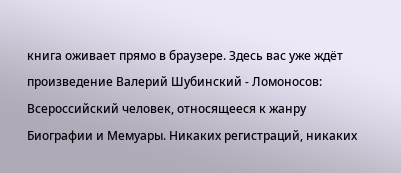книга оживает прямо в браузере. Здесь вас уже ждёт произведение Валерий Шубинский - Ломоносов: Всероссийский человек, относящееся к жанру Биографии и Мемуары. Никаких регистраций, никаких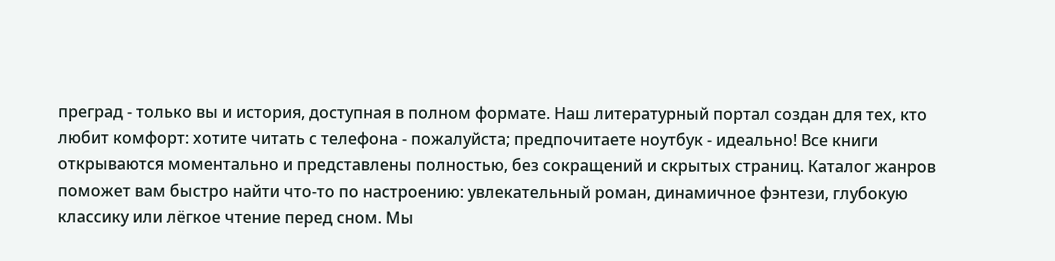преград - только вы и история, доступная в полном формате. Наш литературный портал создан для тех, кто любит комфорт: хотите читать с телефона - пожалуйста; предпочитаете ноутбук - идеально! Все книги открываются моментально и представлены полностью, без сокращений и скрытых страниц. Каталог жанров поможет вам быстро найти что-то по настроению: увлекательный роман, динамичное фэнтези, глубокую классику или лёгкое чтение перед сном. Мы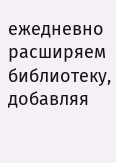ежедневно расширяем библиотеку, добавляя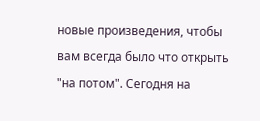новые произведения, чтобы вам всегда было что открыть "на потом". Сегодня на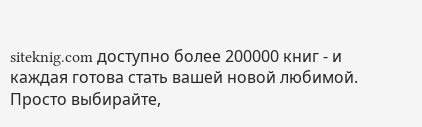siteknig.com доступно более 200000 книг - и каждая готова стать вашей новой любимой. Просто выбирайте,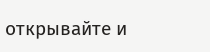открывайте и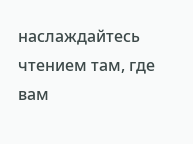наслаждайтесь чтением там, где вам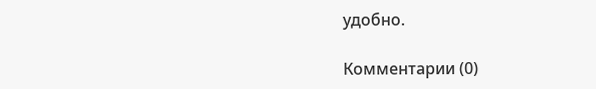удобно.

Комментарии (0)